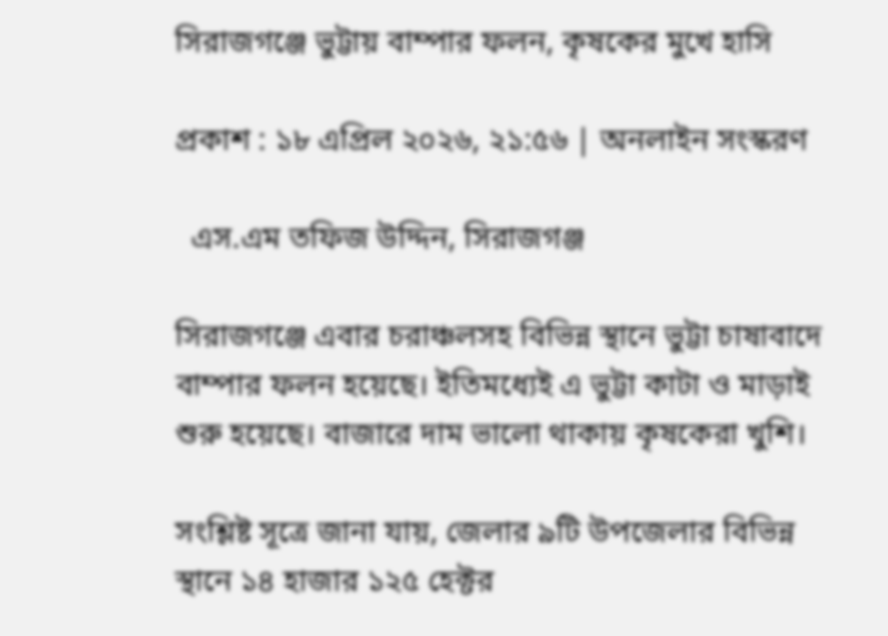সিরাজগঞ্জে ভুট্টায় বাম্পার ফলন, কৃষকের মুখে হাসি

প্রকাশ : ১৮ এপ্রিল ২০২৬, ২১:৫৬ | অনলাইন সংস্করণ

  এস.এম তফিজ উদ্দিন, সিরাজগঞ্জ

সিরাজগঞ্জে এবার চরাঞ্চলসহ বিভিন্ন স্থানে ভুট্টা চাষাবাদে বাম্পার ফলন হয়েছে। ইতিমধ্যেই এ ভুট্টা কাটা ও মাড়াই শুরু হয়েছে। বাজারে দাম ভালো থাকায় কৃষকেরা খুশি।

সংশ্লিষ্ট সূত্রে জানা যায়, জেলার ৯টি উপজেলার বিভিন্ন স্থানে ১৪ হাজার ১২৫ হেক্টর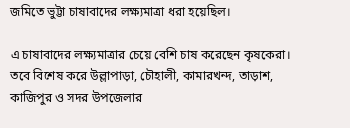জমিতে ভুট্টা চাষাবাদের লক্ষ্যমাত্রা ধরা হয়েছিল।

এ চাষাবাদের লক্ষ্যমাত্রার চেয়ে বেশি চাষ করেছেন কৃষকেরা। তবে বিশেষ করে উল্লাপাড়া, চৌহালী, কামারখন্দ, তাড়াশ, কাজিপুর ও সদর উপজেলার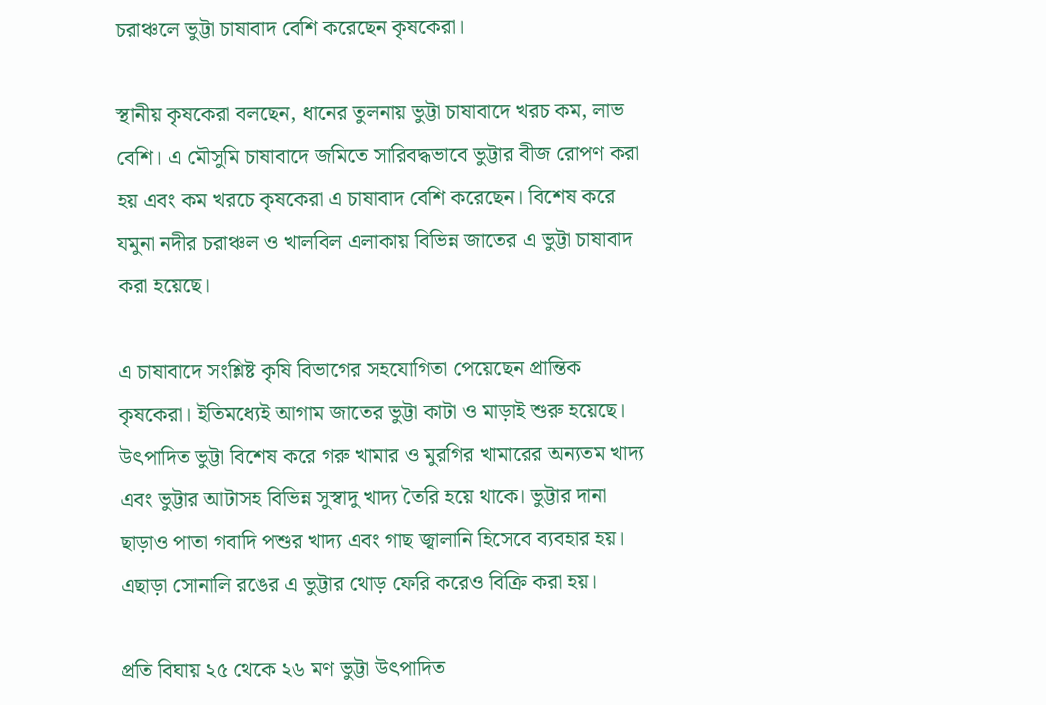চরাঞ্চলে ভুট্টা চাষাবাদ বেশি করেছেন কৃষকেরা।

স্থানীয় কৃষকেরা বলছেন, ধানের তুলনায় ভুট্টা চাষাবাদে খরচ কম, লাভ বেশি। এ মৌসুমি চাষাবাদে জমিতে সারিবদ্ধভাবে ভুট্টার বীজ রোপণ করা হয় এবং কম খরচে কৃষকেরা এ চাষাবাদ বেশি করেছেন। বিশেষ করে যমুনা নদীর চরাঞ্চল ও খালবিল এলাকায় বিভিন্ন জাতের এ ভুট্টা চাষাবাদ করা হয়েছে।

এ চাষাবাদে সংশ্লিষ্ট কৃষি বিভাগের সহযোগিতা পেয়েছেন প্রান্তিক কৃষকেরা। ইতিমধ্যেই আগাম জাতের ভুট্টা কাটা ও মাড়াই শুরু হয়েছে। উৎপাদিত ভুট্টা বিশেষ করে গরু খামার ও মুরগির খামারের অন্যতম খাদ্য এবং ভুট্টার আটাসহ বিভিন্ন সুস্বাদু খাদ্য তৈরি হয়ে থাকে। ভুট্টার দানা ছাড়াও পাতা গবাদি পশুর খাদ্য এবং গাছ জ্বালানি হিসেবে ব্যবহার হয়। এছাড়া সোনালি রঙের এ ভুট্টার থোড় ফেরি করেও বিক্রি করা হয়।

প্রতি বিঘায় ২৫ থেকে ২৬ মণ ভুট্টা উৎপাদিত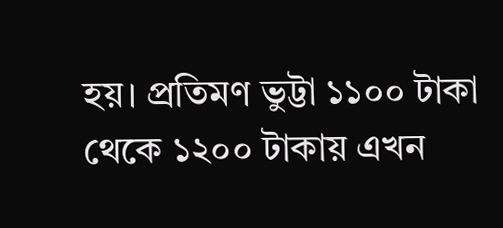হয়। প্রতিমণ ভুট্টা ১১০০ টাকা থেকে ১২০০ টাকায় এখন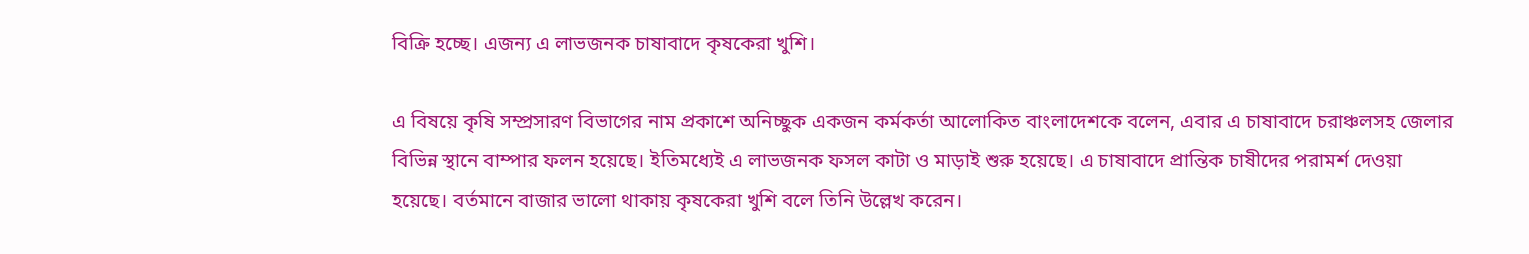বিক্রি হচ্ছে। এজন্য এ লাভজনক চাষাবাদে কৃষকেরা খুশি।

এ বিষয়ে কৃষি সম্প্রসারণ বিভাগের নাম প্রকাশে অনিচ্ছুক একজন কর্মকর্তা আলোকিত বাংলাদেশকে বলেন, এবার এ চাষাবাদে চরাঞ্চলসহ জেলার বিভিন্ন স্থানে বাম্পার ফলন হয়েছে। ইতিমধ্যেই এ লাভজনক ফসল কাটা ও মাড়াই শুরু হয়েছে। এ চাষাবাদে প্রান্তিক চাষীদের পরামর্শ দেওয়া হয়েছে। বর্তমানে বাজার ভালো থাকায় কৃষকেরা খুশি বলে তিনি উল্লেখ করেন।